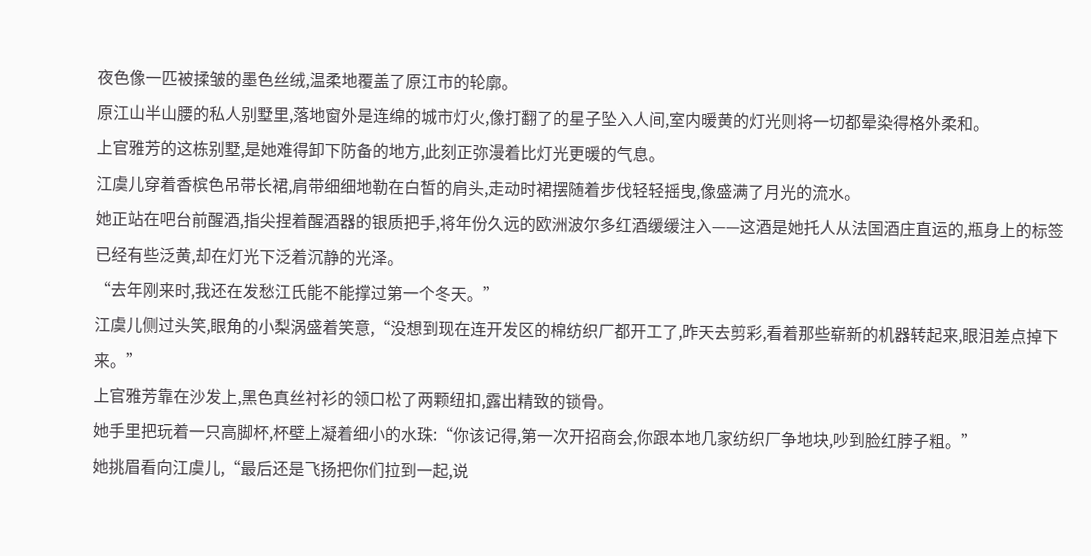夜色像一匹被揉皱的墨色丝绒,温柔地覆盖了原江市的轮廓。
原江山半山腰的私人别墅里,落地窗外是连绵的城市灯火,像打翻了的星子坠入人间,室内暖黄的灯光则将一切都晕染得格外柔和。
上官雅芳的这栋别墅,是她难得卸下防备的地方,此刻正弥漫着比灯光更暖的气息。
江虞儿穿着香槟色吊带长裙,肩带细细地勒在白皙的肩头,走动时裙摆随着步伐轻轻摇曳,像盛满了月光的流水。
她正站在吧台前醒酒,指尖捏着醒酒器的银质把手,将年份久远的欧洲波尔多红酒缓缓注入——这酒是她托人从法国酒庄直运的,瓶身上的标签已经有些泛黄,却在灯光下泛着沉静的光泽。
“去年刚来时,我还在发愁江氏能不能撑过第一个冬天。”
江虞儿侧过头笑,眼角的小梨涡盛着笑意,“没想到现在连开发区的棉纺织厂都开工了,昨天去剪彩,看着那些崭新的机器转起来,眼泪差点掉下来。”
上官雅芳靠在沙发上,黑色真丝衬衫的领口松了两颗纽扣,露出精致的锁骨。
她手里把玩着一只高脚杯,杯壁上凝着细小的水珠:“你该记得,第一次开招商会,你跟本地几家纺织厂争地块,吵到脸红脖子粗。”
她挑眉看向江虞儿,“最后还是飞扬把你们拉到一起,说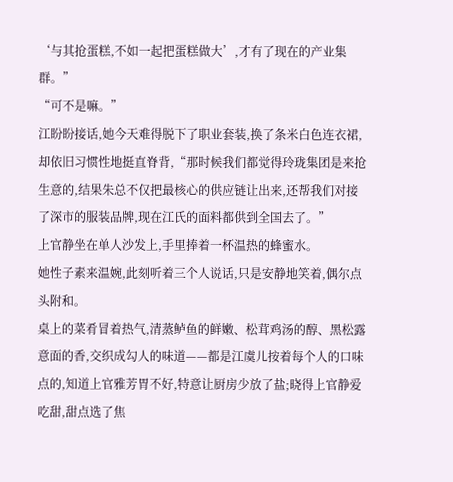‘与其抢蛋糕,不如一起把蛋糕做大’,才有了现在的产业集群。”
“可不是嘛。”
江盼盼接话,她今天难得脱下了职业套装,换了条米白色连衣裙,却依旧习惯性地挺直脊背,“那时候我们都觉得玲珑集团是来抢生意的,结果朱总不仅把最核心的供应链让出来,还帮我们对接了深市的服装品牌,现在江氏的面料都供到全国去了。”
上官静坐在单人沙发上,手里捧着一杯温热的蜂蜜水。
她性子素来温婉,此刻听着三个人说话,只是安静地笑着,偶尔点头附和。
桌上的菜肴冒着热气,清蒸鲈鱼的鲜嫩、松茸鸡汤的醇、黑松露意面的香,交织成勾人的味道——都是江虞儿按着每个人的口味点的,知道上官雅芳胃不好,特意让厨房少放了盐;晓得上官静爱吃甜,甜点选了焦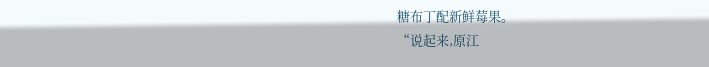糖布丁配新鲜莓果。
“说起来,原江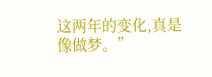这两年的变化,真是像做梦。”